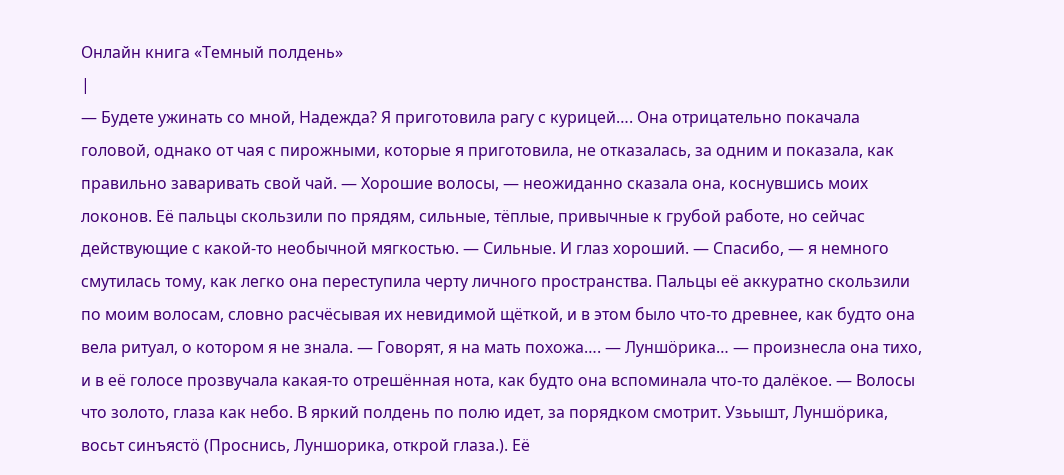Онлайн книга «Темный полдень»
|
— Будете ужинать со мной, Надежда? Я приготовила рагу с курицей…. Она отрицательно покачала головой, однако от чая с пирожными, которые я приготовила, не отказалась, за одним и показала, как правильно заваривать свой чай. — Хорошие волосы, — неожиданно сказала она, коснувшись моих локонов. Её пальцы скользили по прядям, сильные, тёплые, привычные к грубой работе, но сейчас действующие с какой-то необычной мягкостью. — Сильные. И глаз хороший. — Спасибо, — я немного смутилась тому, как легко она переступила черту личного пространства. Пальцы её аккуратно скользили по моим волосам, словно расчёсывая их невидимой щёткой, и в этом было что-то древнее, как будто она вела ритуал, о котором я не знала. — Говорят, я на мать похожа…. — Луншӧрика… — произнесла она тихо, и в её голосе прозвучала какая-то отрешённая нота, как будто она вспоминала что-то далёкое. — Волосы что золото, глаза как небо. В яркий полдень по полю идет, за порядком смотрит. Узьышт, Луншӧрика, восьт синъястӧ (Проснись, Луншорика, открой глаза.). Её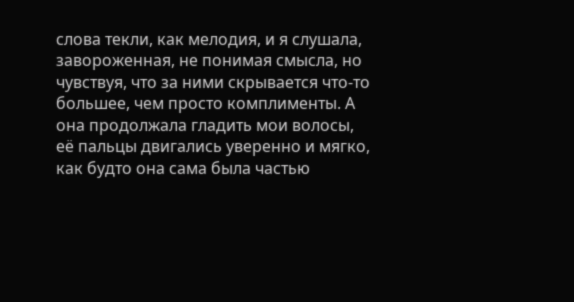слова текли, как мелодия, и я слушала, завороженная, не понимая смысла, но чувствуя, что за ними скрывается что-то большее, чем просто комплименты. А она продолжала гладить мои волосы, её пальцы двигались уверенно и мягко, как будто она сама была частью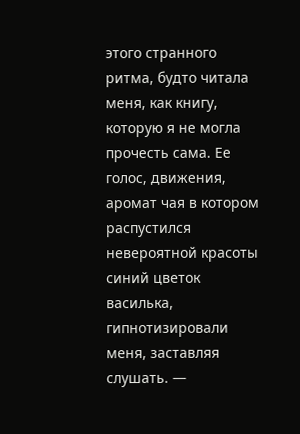этого странного ритма, будто читала меня, как книгу, которую я не могла прочесть сама. Ее голос, движения, аромат чая в котором распустился невероятной красоты синий цветок василька, гипнотизировали меня, заставляя слушать. —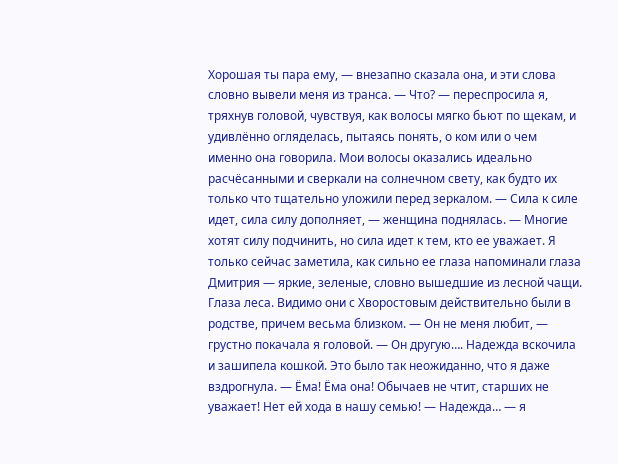Хорошая ты пара ему, — внезапно сказала она, и эти слова словно вывели меня из транса. — Что? — переспросила я, тряхнув головой, чувствуя, как волосы мягко бьют по щекам, и удивлённо огляделась, пытаясь понять, о ком или о чем именно она говорила. Мои волосы оказались идеально расчёсанными и сверкали на солнечном свету, как будто их только что тщательно уложили перед зеркалом. — Сила к силе идет, сила силу дополняет, — женщина поднялась. — Многие хотят силу подчинить, но сила идет к тем, кто ее уважает. Я только сейчас заметила, как сильно ее глаза напоминали глаза Дмитрия — яркие, зеленые, словно вышедшие из лесной чащи. Глаза леса. Видимо они с Хворостовым действительно были в родстве, причем весьма близком. — Он не меня любит, — грустно покачала я головой. — Он другую…. Надежда вскочила и зашипела кошкой. Это было так неожиданно, что я даже вздрогнула. — Ёма! Ёма она! Обычаев не чтит, старших не уважает! Нет ей хода в нашу семью! — Надежда… — я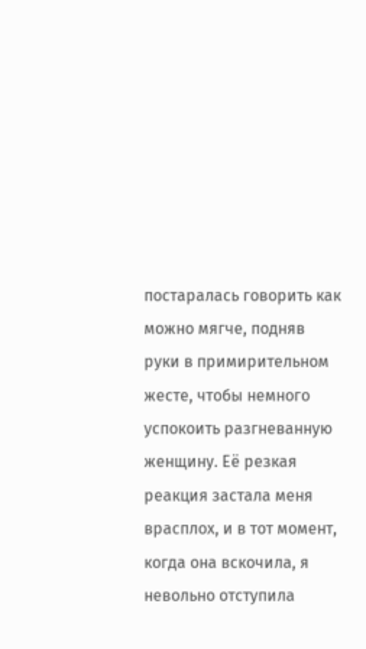постаралась говорить как можно мягче, подняв руки в примирительном жесте, чтобы немного успокоить разгневанную женщину. Её резкая реакция застала меня врасплох, и в тот момент, когда она вскочила, я невольно отступила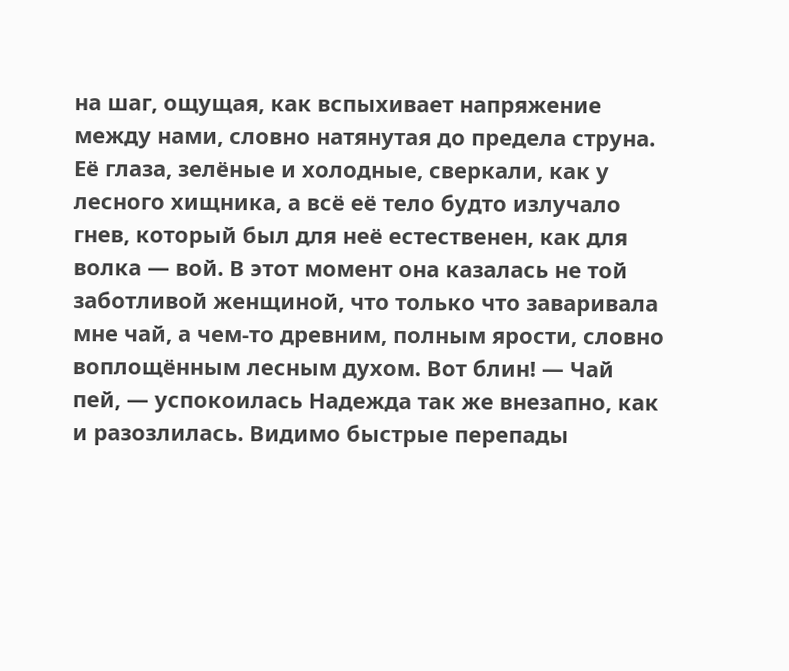на шаг, ощущая, как вспыхивает напряжение между нами, словно натянутая до предела струна. Её глаза, зелёные и холодные, сверкали, как у лесного хищника, а всё её тело будто излучало гнев, который был для неё естественен, как для волка — вой. В этот момент она казалась не той заботливой женщиной, что только что заваривала мне чай, а чем-то древним, полным ярости, словно воплощённым лесным духом. Вот блин! — Чай пей, — успокоилась Надежда так же внезапно, как и разозлилась. Видимо быстрые перепады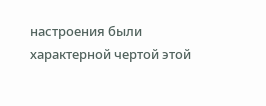настроения были характерной чертой этой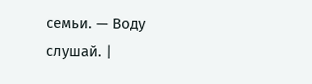семьи. — Воду слушай. |